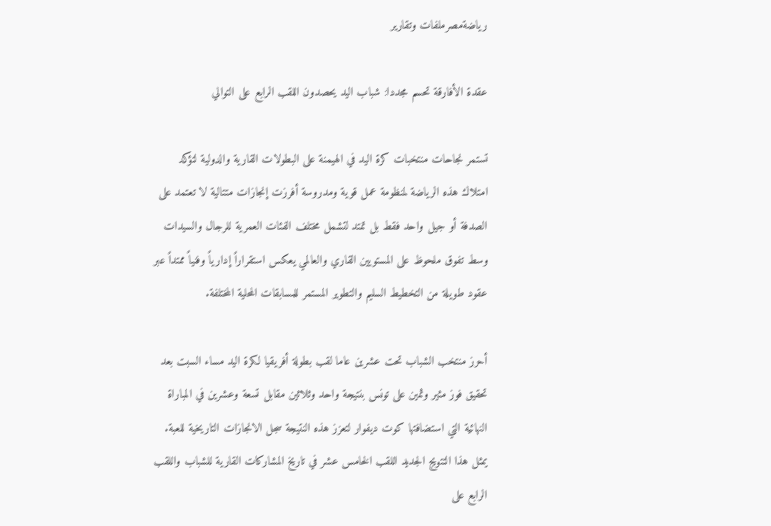رياضةمصرملفات وتقارير

عقدة الأفارقة تحسم مجددا: شباب اليد يحصدون اللقب الرابع على التوالي

تستمر نجاحات منتخبات كرة اليد في الهيمنة على البطولات القارية والدولية لتؤكد امتلاك هذه الرياضة لمنظومة عمل قوية ومدروسة أفرزت إنجازات متتالية لا تعتمد على الصدفة أو جيل واحد فقط بل تمتد لتشمل مختلف الفئات العمرية للرجال والسيدات وسط تفوق ملحوظ على المستويين القاري والعالمي يعكس استقراراً إدارياً وفنياً ممتداً عبر عقود طويلة من التخطيط السليم والتطوير المستمر للمسابقات المحلية المختلفة.

أحرز منتخب الشباب تحت عشرين عاما لقب بطولة أفريقيا لكرة اليد مساء السبت بعد تحقيق فوز مثير وثمين على تونس بنتيجة واحد وثلاثين مقابل تسعة وعشرين في المباراة النهائية التي استضافتها كوت ديفوار لتعزز هذه النتيجة سجل الانجازات التاريخية للعبة. يمثل هذا التتويج الجديد اللقب الخامس عشر في تاريخ المشاركات القارية للشباب واللقب الرابع على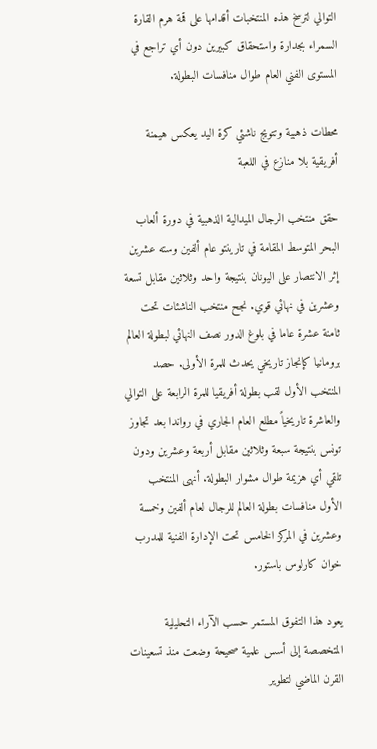التوالي لترسخ هذه المنتخبات أقدامها على قمة هرم القارة السمراء بجدارة واستحقاق كبيرين دون أي تراجع في المستوى الفني العام طوال منافسات البطولة.

محطات ذهبية وتتويج ناشئي كرة اليد يعكس هيمنة أفريقية بلا منازع في اللعبة

حقق منتخب الرجال الميدالية الذهبية في دورة ألعاب البحر المتوسط المقامة في تارينتو عام ألفين وسته عشرين إثر الانتصار على اليونان بنتيجة واحد وثلاثين مقابل تسعة وعشرين في نهائي قوي. نجح منتخب الناشئات تحت ثامنة عشرة عاما في بلوغ الدور نصف النهائي لبطولة العالم برومانيا كإنجاز تاريخي يحدث للمرة الأولى. حصد المنتخب الأول لقب بطولة أفريقيا للمرة الرابعة على التوالي والعاشرة تاريخياً مطلع العام الجاري في رواندا بعد تجاوز تونس بنتيجة سبعة وثلاثين مقابل أربعة وعشرين ودون تلقي أي هزيمة طوال مشوار البطولة. أنهى المنتخب الأول منافسات بطولة العالم للرجال لعام ألفين وخمسة وعشرين في المركز الخامس تحت الإدارة الفنية للمدرب خوان كارلوس باستور.

يعود هذا التفوق المستمر حسب الآراء التحليلية المتخصصة إلى أسس علمية صحيحة وضعت منذ تسعينات القرن الماضي لتطوير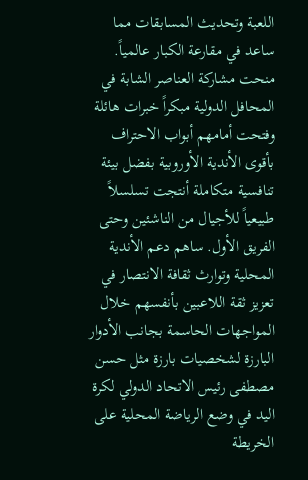اللعبة وتحديث المسابقات مما ساعد في مقارعة الكبار عالمياً. منحت مشاركة العناصر الشابة في المحافل الدولية مبكراً خبرات هائلة وفتحت أمامهم أبواب الاحتراف بأقوى الأندية الأوروبية بفضل بيئة تنافسية متكاملة أنتجت تسلسلاً طبيعياً للأجيال من الناشئين وحتى الفريق الأول. ساهم دعم الأندية المحلية وتوارث ثقافة الانتصار في تعزيز ثقة اللاعبين بأنفسهم خلال المواجهات الحاسمة بجانب الأدوار البارزة لشخصيات بارزة مثل حسن مصطفى رئيس الاتحاد الدولي لكرة اليد في وضع الرياضة المحلية على الخريطة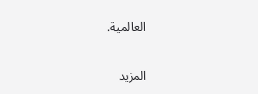العالمية.

المزيد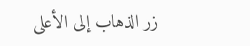زر الذهاب إلى الأعلى